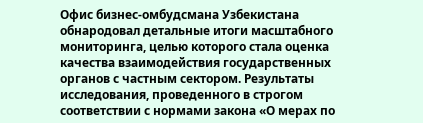Офис бизнес-омбудсмана Узбекистана обнародовал детальные итоги масштабного мониторинга, целью которого стала оценка качества взаимодействия государственных органов с частным сектором. Результаты исследования, проведенного в строгом соответствии с нормами закона «О мерах по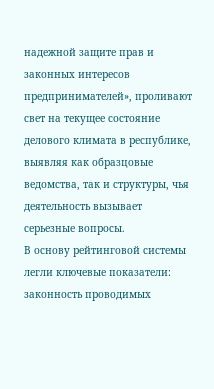надежной защите прав и законных интересов предпринимателей», проливают свет на текущее состояние делового климата в республике, выявляя как образцовые ведомства, так и структуры, чья деятельность вызывает серьезные вопросы.
В основу рейтинговой системы легли ключевые показатели: законность проводимых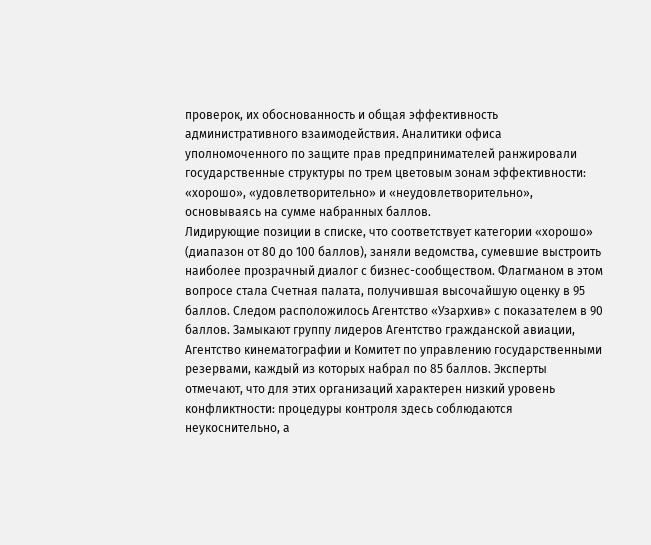проверок, их обоснованность и общая эффективность административного взаимодействия. Аналитики офиса уполномоченного по защите прав предпринимателей ранжировали государственные структуры по трем цветовым зонам эффективности: «хорошо», «удовлетворительно» и «неудовлетворительно», основываясь на сумме набранных баллов.
Лидирующие позиции в списке, что соответствует категории «хорошо» (диапазон от 80 до 100 баллов), заняли ведомства, сумевшие выстроить наиболее прозрачный диалог с бизнес-сообществом. Флагманом в этом вопросе стала Счетная палата, получившая высочайшую оценку в 95 баллов. Следом расположилось Агентство «Узархив» с показателем в 90 баллов. Замыкают группу лидеров Агентство гражданской авиации, Агентство кинематографии и Комитет по управлению государственными резервами, каждый из которых набрал по 85 баллов. Эксперты отмечают, что для этих организаций характерен низкий уровень конфликтности: процедуры контроля здесь соблюдаются неукоснительно, а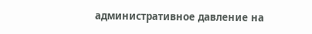административное давление на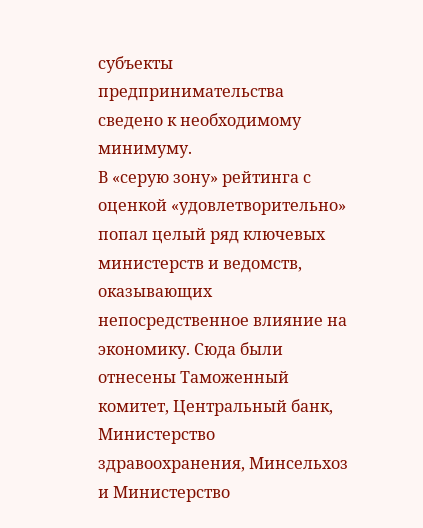субъекты предпринимательства сведено к необходимому минимуму.
В «серую зону» рейтинга с оценкой «удовлетворительно» попал целый ряд ключевых министерств и ведомств, оказывающих непосредственное влияние на экономику. Сюда были отнесены Таможенный комитет, Центральный банк, Министерство здравоохранения, Минсельхоз и Министерство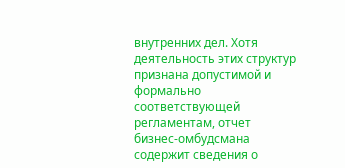внутренних дел. Хотя деятельность этих структур признана допустимой и формально соответствующей регламентам, отчет бизнес-омбудсмана содержит сведения о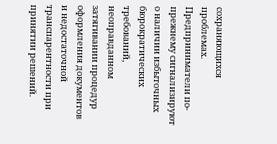сохраняющихся проблемах. Предприниматели по-прежнему сигнализируют о наличии избыточных бюрократических требований, неоправданном затягивании процедур оформления документов и недостаточной транспарентности при принятии решений.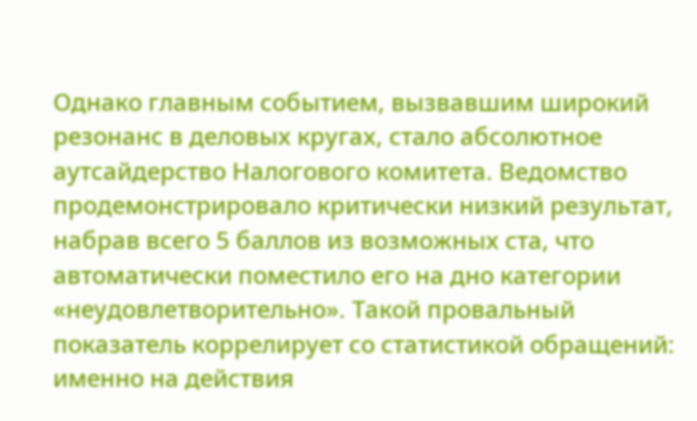Однако главным событием, вызвавшим широкий резонанс в деловых кругах, стало абсолютное аутсайдерство Налогового комитета. Ведомство продемонстрировало критически низкий результат, набрав всего 5 баллов из возможных ста, что автоматически поместило его на дно категории «неудовлетворительно». Такой провальный показатель коррелирует со статистикой обращений: именно на действия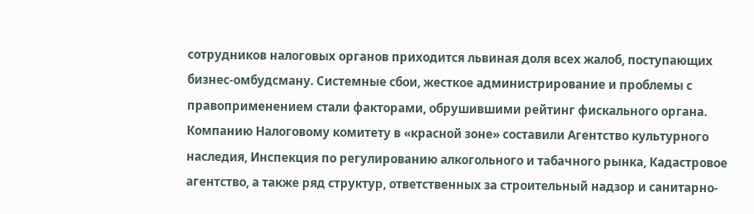сотрудников налоговых органов приходится львиная доля всех жалоб, поступающих бизнес-омбудсману. Системные сбои, жесткое администрирование и проблемы с правоприменением стали факторами, обрушившими рейтинг фискального органа.
Компанию Налоговому комитету в «красной зоне» составили Агентство культурного наследия, Инспекция по регулированию алкогольного и табачного рынка, Кадастровое агентство, а также ряд структур, ответственных за строительный надзор и санитарно-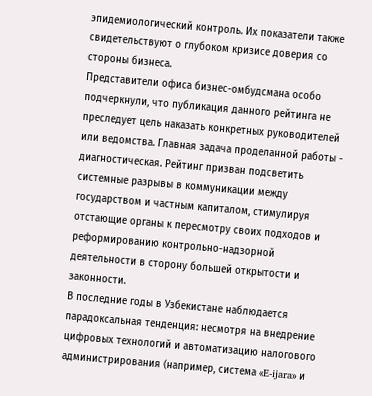эпидемиологический контроль. Их показатели также свидетельствуют о глубоком кризисе доверия со стороны бизнеса.
Представители офиса бизнес-омбудсмана особо подчеркнули, что публикация данного рейтинга не преследует цель наказать конкретных руководителей или ведомства. Главная задача проделанной работы - диагностическая. Рейтинг призван подсветить системные разрывы в коммуникации между государством и частным капиталом, стимулируя отстающие органы к пересмотру своих подходов и реформированию контрольно-надзорной деятельности в сторону большей открытости и законности.
В последние годы в Узбекистане наблюдается парадоксальная тенденция: несмотря на внедрение цифровых технологий и автоматизацию налогового администрирования (например, система «E-ijara» и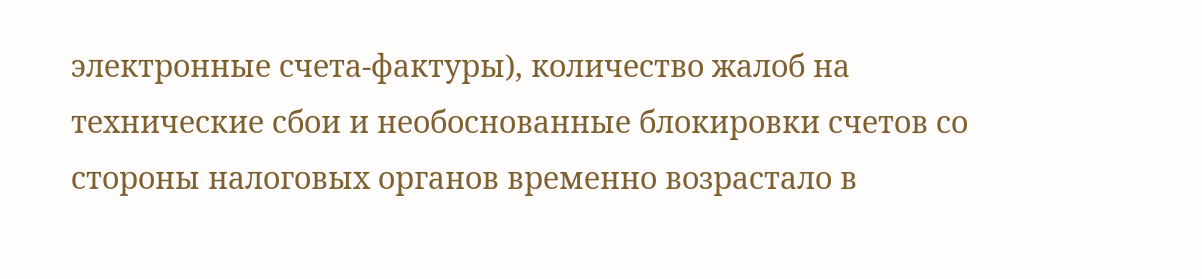электронные счета-фактуры), количество жалоб на технические сбои и необоснованные блокировки счетов со стороны налоговых органов временно возрастало в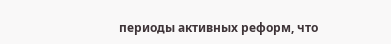периоды активных реформ, что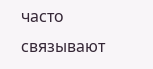часто связывают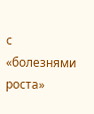с «болезнями роста»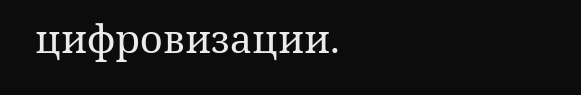цифровизации.